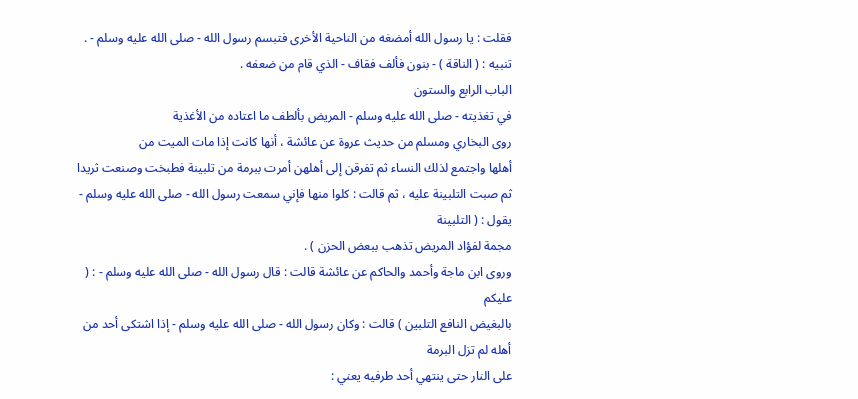فقلت : يا رسول الله أمضغه من الناحية الأخرى فتبسم رسول الله - صلى الله عليه وسلم - .
تنبيه : ( الناقة ) - بنون فألف فقاف - الذي قام من ضعفه .
الباب الرابع والستون
في تغذيته - صلى الله عليه وسلم - المريض بألطف ما اعتاده من الأغذية
روى البخاري ومسلم من حديث عروة عن عائشة ، أنها كانت إذا مات الميت من
أهلها واجتمع لذلك النساء ثم تفرقن إلى أهلهن أمرت ببرمة من تلبينة فطبخت وصنعت ثريدا
ثم صبت التلبينة عليه ، ثم قالت : كلوا منها فإني سمعت رسول الله - صلى الله عليه وسلم - يقول : ( التلبينة
مجمة لفؤاد المريض تذهب ببعض الحزن ) .
وروى ابن ماجة وأحمد والحاكم عن عائشة قالت : قال رسول الله - صلى الله عليه وسلم - : ( عليكم
بالبغيض النافع التلبين ) قالت : وكان رسول الله - صلى الله عليه وسلم - إذا اشتكى أحد من أهله لم تزل البرمة
على النار حتى ينتهي أحد طرفيه يعني :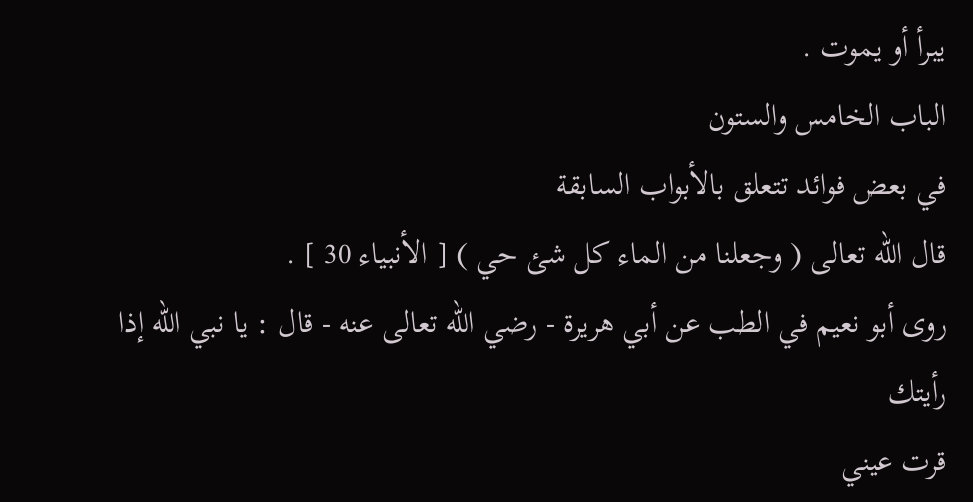يبرأ أو يموت .
الباب الخامس والستون
في بعض فوائد تتعلق بالأبواب السابقة
قال الله تعالى ( وجعلنا من الماء كل شئ حي ) [ الأنبياء 30 ] .
روى أبو نعيم في الطب عن أبي هريرة - رضي الله تعالى عنه - قال : يا نبي الله إذا رأيتك
قرت عيني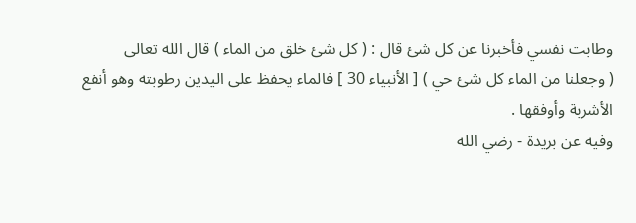وطابت نفسي فأخبرنا عن كل شئ قال : ( كل شئ خلق من الماء ) قال الله تعالى
( وجعلنا من الماء كل شئ حي ) [ الأنبياء 30 ] فالماء يحفظ على اليدين رطوبته وهو أنفع
الأشربة وأوفقها .
وفيه عن بريدة - رضي الله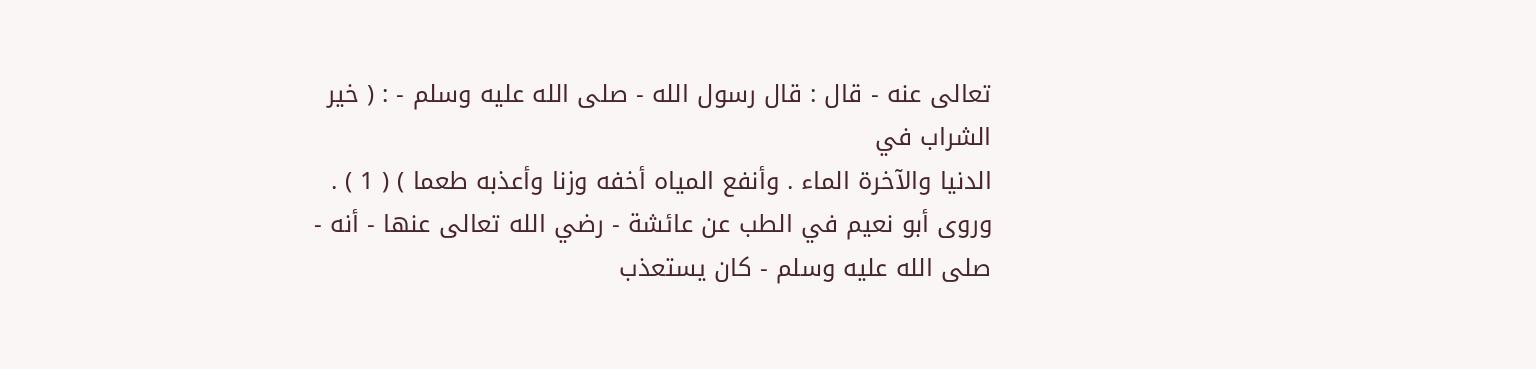تعالى عنه - قال : قال رسول الله - صلى الله عليه وسلم - : ( خير الشراب في
الدنيا والآخرة الماء . وأنفع المياه أخفه وزنا وأعذبه طعما ) ( 1 ) .
وروى أبو نعيم في الطب عن عائشة - رضي الله تعالى عنها - أنه - صلى الله عليه وسلم - كان يستعذب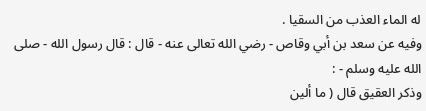له الماء العذب من السقيا .
وفيه عن سعد بن أبي وقاص - رضي الله تعالى عنه - قال : قال رسول الله - صلى الله عليه وسلم - :
وذكر العقيق قال ( ما ألين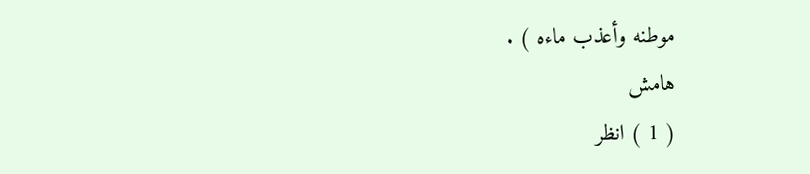موطنه وأعذب ماءه ) .
هامش
( 1 ) انظر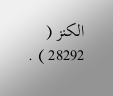الكنز ( 28292 ) .